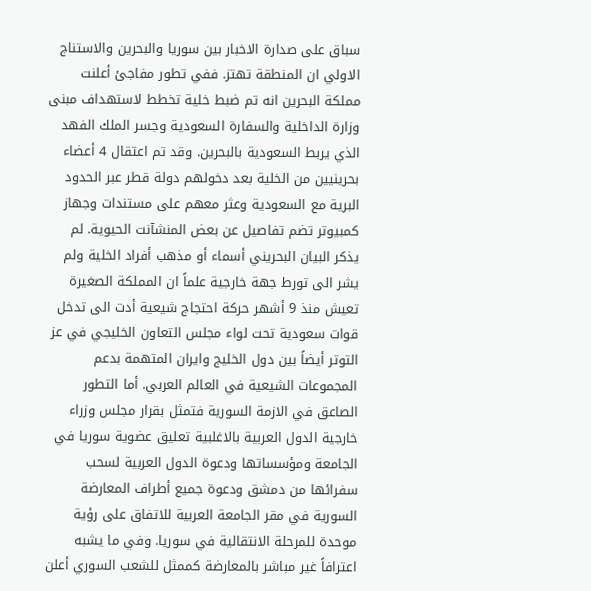سباق على صدارة الاخبار بين سوريا والبحرين والاستناج الاولي ان المنطقة تهتز. ففي تطور مفاجئ أعلنت مملكة البحرين انه تم ضبط خلية تخطط لاستهداف مبنى وزارة الداخلية والسفارة السعودية وجسر الملك الفهد الذي يربط السعودية بالبحرين. وقد تم اعتقال 4 أعضاء بحرينيين من الخلية بعد دخولهم دولة قطر عبر الحدود البرية مع السعودية وعثر معهم على مستندات وجهاز كمبيوتر تضم تفاصيل عن بعض المنشآنت الحيوية. لم يذكر البيان البحريني أسماء أو مذهب أفراد الخلية ولم يشر الى تورط جهة خارجية علماً ان المملكة الصغيرة تعيش منذ 9 أشهر حركة احتجاج شيعية أدت الى تدخل قوات سعودية تحت لواء مجلس التعاون الخليجي في عز التوتر أيضاً بين دول الخليج وايران المتهمة بدعم المجموعات الشيعية في العالم العربي. أما التطور الصاعق في الازمة السورية فتمثل بقرار مجلس وزراء خارجية الدول العربية بالاغلبية تعليق عضوية سوريا في الجامعة ومؤسساتها ودعوة الدول العربية لسحب سفرائها من دمشق ودعوة جميع أطراف المعارضة السورية في مقر الجامعة العربية للاتفاق على رؤية موحدة للمرحلة الانتقالية في سوريا. وفي ما يشبه اعترافاً غير مباشر بالمعارضة كممثل للشعب السوري أعلن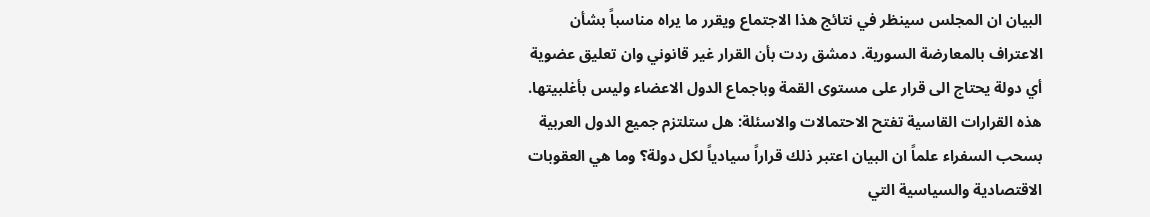البيان ان المجلس سينظر في نتائج هذا الاجتماع ويقرر ما يراه مناسباً بشأن الاعتراف بالمعارضة السورية. دمشق ردت بأن القرار غير قانوني وان تعليق عضوية أي دولة يحتاج الى قرار على مستوى القمة وباجماع الدول الاعضاء وليس بأغلبيتها. هذه القرارات القاسية تفتح الاحتمالات والاسئلة: هل ستلتزم جميع الدول العربية بسحب السفراء علماً ان البيان اعتبر ذلك قراراً سيادياً لكل دولة؟ وما هي العقوبات الاقتصادية والسياسية التي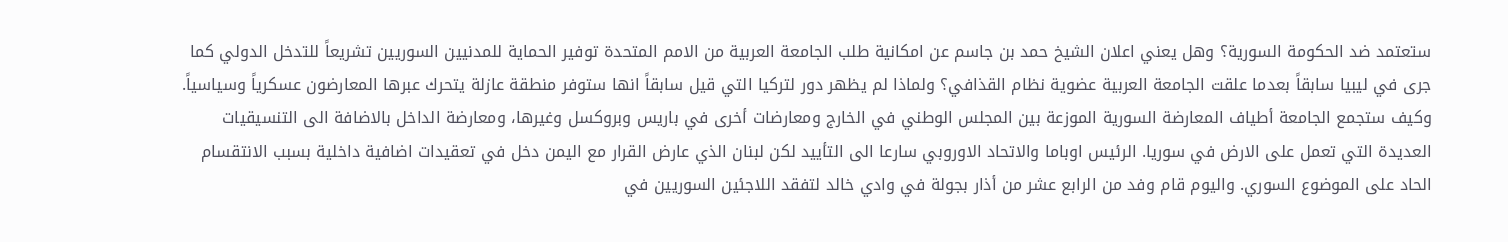ستعتمد ضد الحكومة السورية؟ وهل يعني اعلان الشيخ حمد بن جاسم عن امكانية طلب الجامعة العربية من الامم المتحدة توفير الحماية للمدنيين السوريين تشريعاً للتدخل الدولي كما جرى في ليبيا سابقاً بعدما علقت الجامعة العربية عضوية نظام القذافي؟ ولماذا لم يظهر دور لتركيا التي قيل سابقاً انها ستوفر منطقة عازلة يتحرك عبرها المعارضون عسكرياً وسياسياً. وكيف ستجمع الجامعة أطياف المعارضة السورية الموزعة بين المجلس الوطني في الخارج ومعارضات أخرى في باريس وبروكسل وغيرها، ومعارضة الداخل بالاضافة الى التنسيقيات العديدة التي تعمل على الارض في سوريا. الرئيس اوباما والاتحاد الاوروبي سارعا الى التأييد لكن لبنان الذي عارض القرار مع اليمن دخل في تعقيدات اضافية داخلية بسبب الانتقسام الحاد على الموضوع السوري. واليوم قام وفد من الرابع عشر من أذار بجولة في وادي خالد لتفقد اللاجئين السوريين في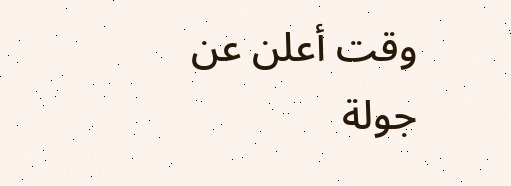وقت أعلن عن جولة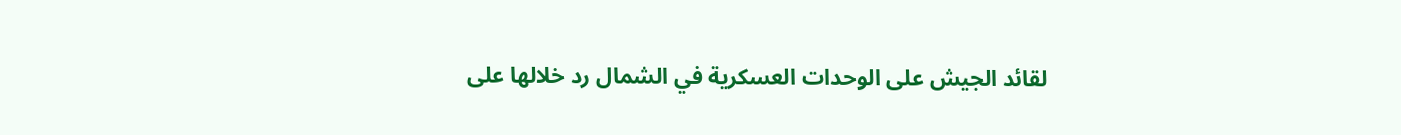لقائد الجيش على الوحدات العسكرية في الشمال رد خلالها على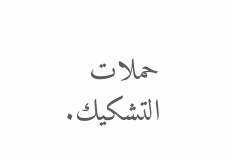حملات التشكيك.